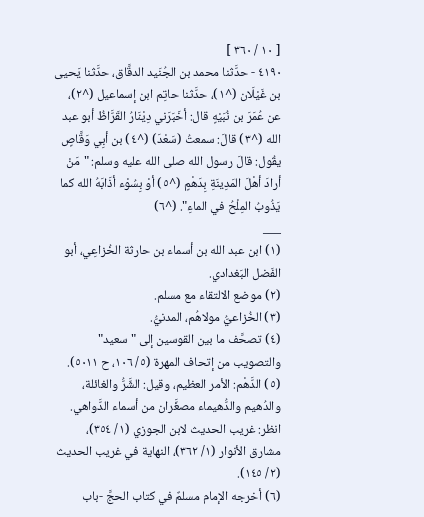[ ١٠ / ٣٦٠ ]
٤١٩٠ - حدَّثنا محمد بن الجُنَيد الدقَّاق، حدَّثنا يَحيى بن غَيْلَان (^١)، حدَّثنا حاتِم ابن إسماعيل (^٢)، عن عُمَرَ بن نُبَيْهٍ قال: أخَبَرَني دِيْنَارُ القَرَّاظُ أبو عبد الله (^٣) قالَ: سمعتُ (سَعْدَ) (^٤) بن أبِي وَقَّاصٍ يقُول: قالَ رسول الله صلى الله عليه وسلم: "مَنْ أرادَ أهْلَ المَدِينَةِ بِدَهْمٍ (^٥) أوْ بِسُوْء أذَابَهُ الله كما يَذُوبُ المِلْحُ في الماءِ". (^٦)
___
(١) ابن عبد الله بن أسماء بن حارثة الخُزاعِي، أبو الفَضل البَغدادي.
(٢) موضع الالتقاء مع مسلم.
(٣) الخُزاعيُّ مولاهُم، المدنيُّ.
(٤) تصحَّف ما بين القوسين إلى "سعيد" والتصويب من إتحاف المهرة (٥/ ١٠٦، ح ٥٠١١).
(٥) الدَّهْم: الأمر العظيم، وقيل: الشَّرُّ والغائلة، والدُهيم والدُّهيماء مصغَّران من أسماء الدَّواهي. انظر: غريب الحديث لابن الجوزي (١/ ٣٥٤)، مشارق الأنوار (١/ ٣٦٢)، النهاية في غريب الحديث (٢/ ١٤٥).
(٦) أخرجه الإمام مسلمٌ في كتاب الحجَّ -باب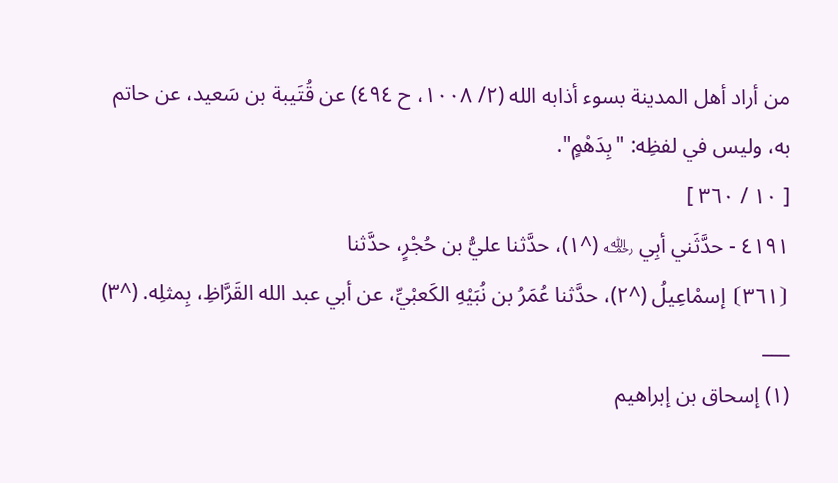من أراد أهل المدينة بسوء أذابه الله (٢/ ١٠٠٨، ح ٤٩٤) عن قُتَيبة بن سَعيد، عن حاتم به، وليس في لفظِه: "بِدَهْمٍ".
[ ١٠ / ٣٦٠ ]
٤١٩١ - حدَّثَني أبِي ﵀ (^١)، حدَّثنا عليُّ بن حُجْرٍ، حدَّثنا
⦗٣٦١⦘ إسمْاعِيلُ (^٢)، حدَّثنا عُمَرُ بن نُبَيْهِ الكَعبْيِّ، عن أبي عبد الله القَرَّاظِ، بِمثلِه. (^٣)
___
(١) إسحاق بن إبراهيم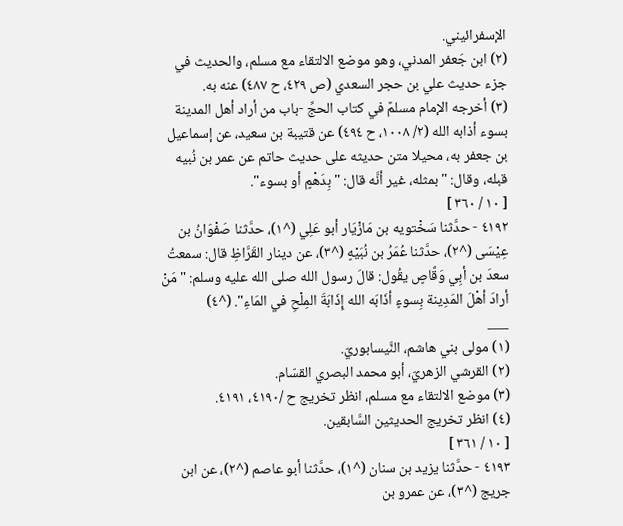الإسفرائيني.
(٢) ابن جَعفر المدني، وهو موضع الالتقاء مع مسلم، والحديث في جزء حديث علي بن حجر السعدي (ص ٤٢٩، ح ٤٨٧) عنه به.
(٣) أخرجه الإمام مسلمٌ في كتاب الحجِّ -باب من أراد أهل المدينة بسوء أذابه الله (٢/ ١٠٠٨، ح ٤٩٤) عن قتيبة بن سعيد، عن إسماعيل بن جعفر به، محيلا متن حديثه على حديث حاتم عن عمر بن نُبيه قبله، وقال: "بمثله، غير أنَّه قال: "بِدَهْمٍ أو بسوء".
[ ١٠ / ٣٦٠ ]
٤١٩٢ - حدَّثنا سَخْتويه بن مَازْيَار أبو عَلِي (^١)، حدَّثنا صَفْوَانُ بن عِيْسَى (^٢)، حدَّثنا عُمَرُ بن نُبَيْهٍ (^٣)، عن دينار القَرَّاظِ قال: سمعتُ سعدَ بن أبِي وَقَّاصٍ يقُول: قالَ رسول الله صلى الله عليه وسلم: "مَنْ أرادَ أهْلَ المَدِينة بِسوءٍ أذَابَه الله إِذَابَةَ المِلْحِ في المَاءِ". (^٤)
___
(١) مولى بني هاشم، النَّيسابوريّ.
(٢) القرشي الزهريّ، أبو محمد البصري القسّام.
(٣) موضع الالتقاء مع مسلم، انظر تخريج ح /٤١٩٠، ٤١٩١.
(٤) انظر تخريج الحديثين السَّابقين.
[ ١٠ / ٣٦١ ]
٤١٩٣ - حدَّثنا يزيد بن سنان (^١)، حدَّثنا أبو عاصم (^٢)، عن ابن جريج (^٣)، عن عمرو بن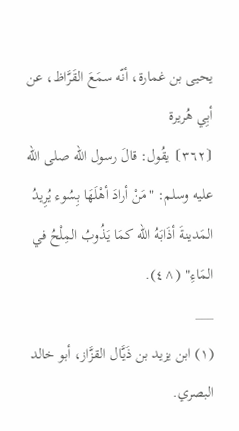يحيى بن غمارة، أنّه سمَعَ القَرَّاظ، عن أبِي هُريرة
⦗٣٦٢⦘ يقُول: قالَ رسول الله صلى الله عليه وسلم: "مَنْ أرادَ أهْلَهَا بِسُوء يُرِيدُ المَدينةَ أذَابَهُ الله كمَا يَذُوبُ المِلْحُ في المَاءِ" (^٤).
___
(١) ابن يزيد بن ذَيَّال القزَّاز، أبو خالد البصري.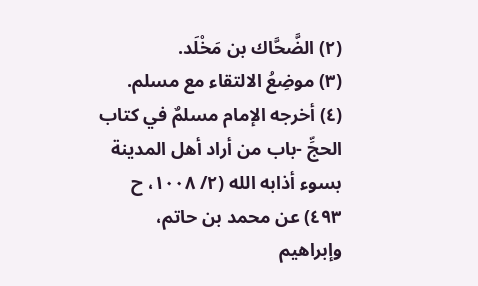(٢) الضَّحَّاك بن مَخْلَد.
(٣) موضِعُ الالتقاء مع مسلم.
(٤) أخرجه الإمام مسلمٌ في كتاب الحجِّ -باب من أراد أهل المدينة بسوء أذابه الله (٢/ ١٠٠٨، ح ٤٩٣) عن محمد بن حاتم، وإبراهيم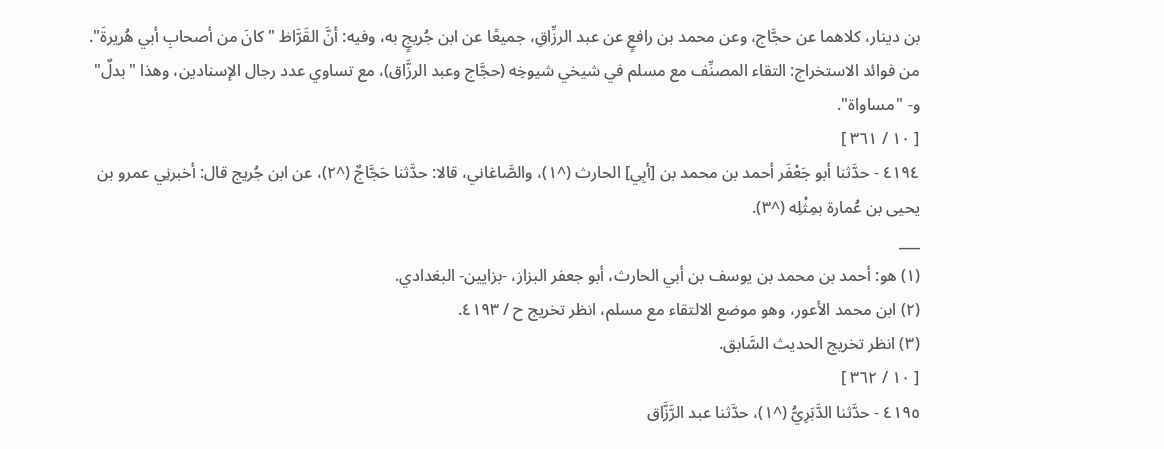بن دينار، كلاهما عن حجَّاج، وعن محمد بن رافعٍ عن عبد الرزِّاقِ، جميعًا عن ابن جُريجٍ به، وفيه: أنَّ القَرَّاظ "كانَ من أصحابِ أبي هُريرةَ". من فوائد الاستخراج: التقاء المصنِّف مع مسلم في شيخي شيوخِه (حجَّاج وعبد الرزَّاق)، مع تساوي عدد رجال الإسنادين، وهذا "بدلٌ" و- "مساواة".
[ ١٠ / ٣٦١ ]
٤١٩٤ - حدَّثنا أبو جَعْفَر أحمد بن محمد بن [أبِي] الحارث (^١)، والصَّاغاني، قالا: حدَّثنا حَجَّاجٌ (^٢)، عن ابن جُريج قال: أخبرنِي عمرو بن يحيى بن عُمارة بمِثْلِه (^٣).
___
(١) هو: أحمد بن محمد بن يوسف بن أبي الحارث، أبو جعفر البزاز، -بزايين- البغدادي.
(٢) ابن محمد الأعور، وهو موضع الالتقاء مع مسلم، انظر تخريج ح / ٤١٩٣.
(٣) انظر تخريج الحديث السَّابق.
[ ١٠ / ٣٦٢ ]
٤١٩٥ - حدَّثنا الدَّبَرِيُّ (^١)، حدَّثنا عبد الرَّزَّاق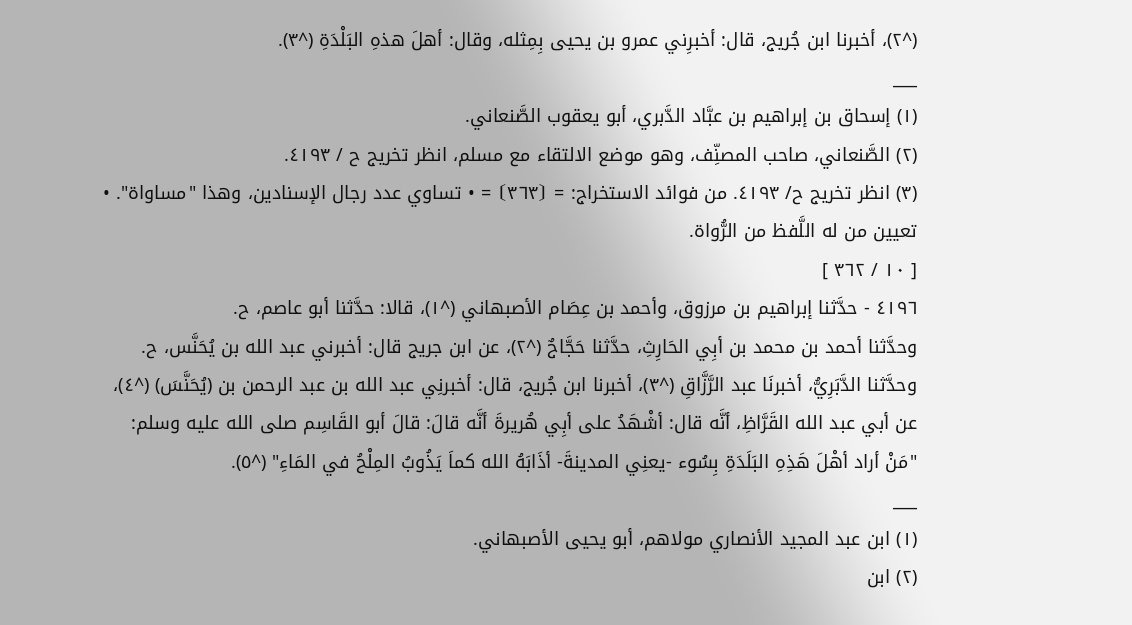(^٢)، أخبرنا ابن جُريج، قال: أخبرِني عمرو بن يحيى بِمِثله، وقال: أهلَ هذهِ البَلْدَةِ (^٣).
___
(١) إسحاق بن إبراهيم بن عبَّاد الدَّبري، أبو يعقوب الصَّنعاني.
(٢) الصَّنعاني، صاحب المصنِّف، وهو موضع الالتقاء مع مسلم، انظر تخريج ح / ٤١٩٣.
(٣) انظر تخريج ح/ ٤١٩٣. من فوائد الاستخراج: = ⦗٣٦٣⦘ = • تساوي عدد رجال الإسنادين، وهذا "مساواة". • تعيين من له اللَّفظ من الرُّواة.
[ ١٠ / ٣٦٢ ]
٤١٩٦ - حدَّثنا إبراهيم بن مرزوق، وأحمد بن عِصَام الأصبهاني (^١)، قالا: حدَّثنا أبو عاصم، ح.
وحدَّثنا أحمد بن محمد بن أبِي الحَارِثِ، حدَّثنا حَجَّاجٌ (^٢)، عن ابن جريج قال: أخبرني عبد الله بن يُحَنَّس، ح.
وحدَّثنا الدَّبَرِيُّ، أخبرنَا عبد الرَّزَّاقِ (^٣)، أخبرنا ابن جُريج، قال: أخبرنِي عبد الله بن عبد الرحمن بن (يُحَنَّسَ) (^٤)، عن أبي عبد الله القَرَّاظِ، أنَّه قال: أشْهَدُ على أبِي هُريرةَ أنَّه قالَ: قالَ أبو القَاسِم صلى الله عليه وسلم: "مَنْ أراد أهْلَ هَذِهِ البَلَدَةِ بِسُوء -يعنِي المدينةَ- أذَابَهُ الله كماَ يَذُوبُ المِلْحُ في المَاءِ" (^٥).
___
(١) ابن عبد المجيد الأنصاري مولاهم، أبو يحيى الأصبهاني.
(٢) ابن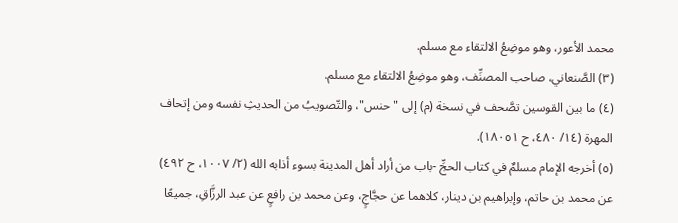محمد الأعور، وهو موضِعُ الالتقاء مع مسلم.
(٣) الصَّنعاني، صاحب المصنِّف، وهو موضِعُ الالتقاء مع مسلم.
(٤) ما بين القوسين تصَّحف في نسخة (م) إلى "حنس"، والتّصويبُ من الحديثِ نفسه ومن إتحاف المهرة (١٤/ ٤٨٠، ح ١٨٠٥١).
(٥) أخرجه الإمام مسلمٌ في كتاب الحجِّ -باب من أراد أهل المدينة بسوء أذابه الله (٢/ ١٠٠٧، ح ٤٩٢) عن محمد بن حاتم، وإبراهيم بن دينار، كلاهما عن حجَّاجٍ، وعن محمد بن رافعٍ عن عبد الرزَّاقِ، جميعًا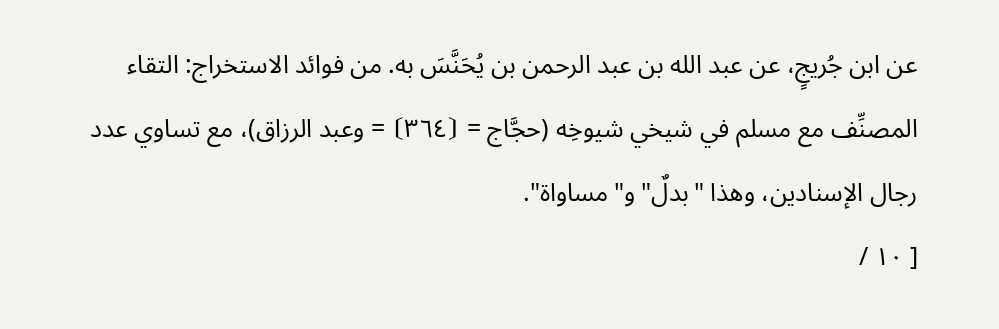عن ابن جُريجٍ، عن عبد الله بن عبد الرحمن بن يُحَنَّسَ به. من فوائد الاستخراج: التقاء المصنِّف مع مسلم في شيخي شيوخِه (حجَّاج = ⦗٣٦٤⦘ = وعبد الرزاق)، مع تساوي عدد رجال الإسنادين، وهذا "بدلٌ" و"مساواة".
[ ١٠ /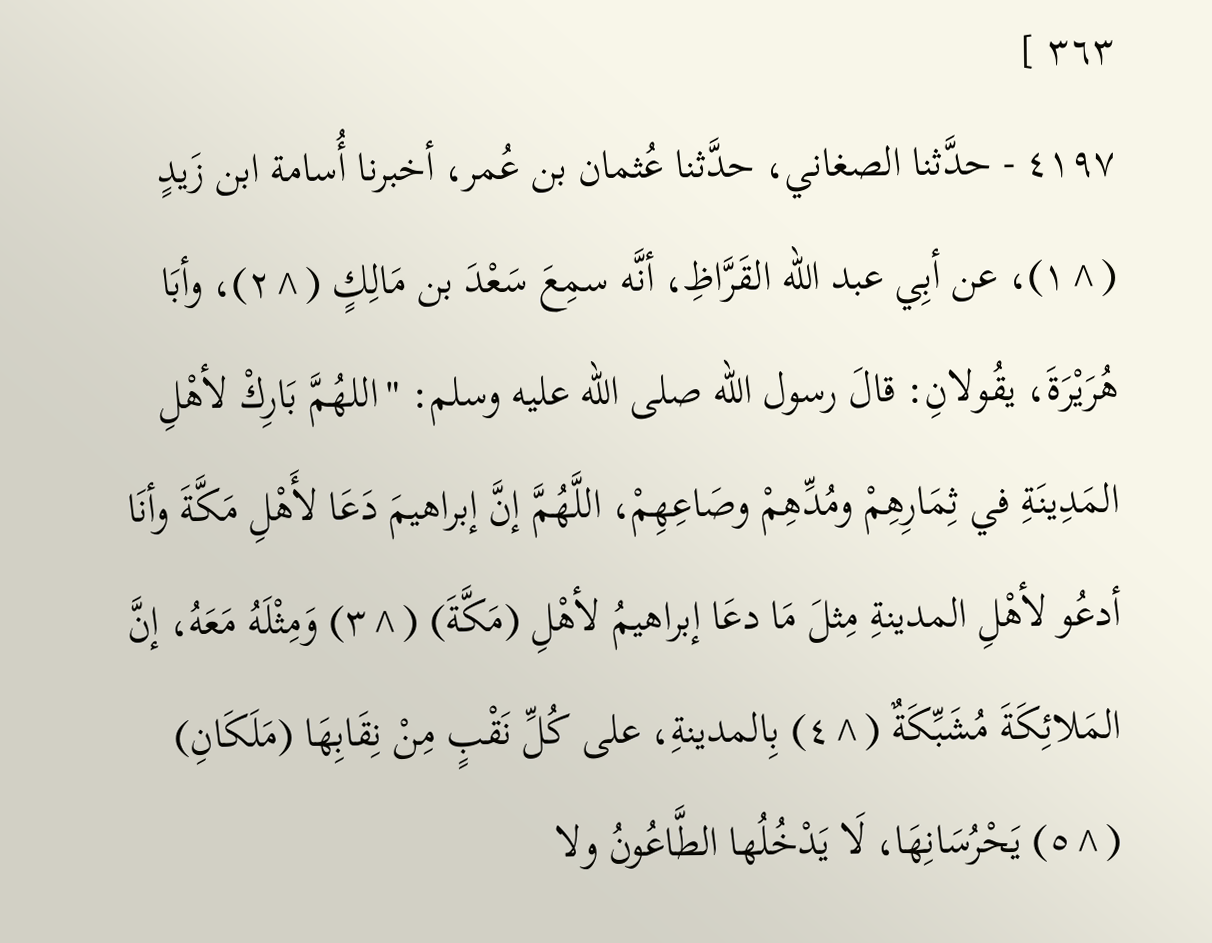٣٦٣ ]
٤١٩٧ - حدَّثنا الصغاني، حدَّثنا عُثمان بن عُمر، أخبرنا أُسامة ابن زَيدٍ (^١)، عن أبِي عبد الله القَرَّاظِ، أنَّه سمِعَ سَعْدَ بن مَالِكٍ (^٢)، وأبَا هُرَيْرَةَ، يقُولانِ: قالَ رسول الله صلى الله عليه وسلم: "اللهُمَّ بَارِكْ لأهْلِ المَدِينَةِ في ثِمَارِهِمْ ومُدِّهِمْ وصَاعِهِمْ، اللَّهُمَّ إنَّ إبراهيمَ دَعَا لأَهْلِ مَكَّةَ وأنَا أدعُو لأهْلِ المدينةِ مِثلَ مَا دعَا إبراهيمُ لأهْلِ (مَكَّةَ) (^٣) وَمِثْلَهُ مَعَهُ، إنَّ المَلائِكَةَ مُشَبِّكَةٌ (^٤) بِالمدينةِ، على كُلِّ نَقْبٍ مِنْ نِقَابِهَا (مَلَكَانِ) (^٥) يَحْرُسَانِهَا، لَا يَدْخُلُها الطَّاعُونُ ولا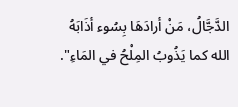الدَّجَّالُ، مَنْ أرادَهَا بِسُوء أذَابَهُ الله كما يَذُوبُ المِلْحُ في المَاءِ".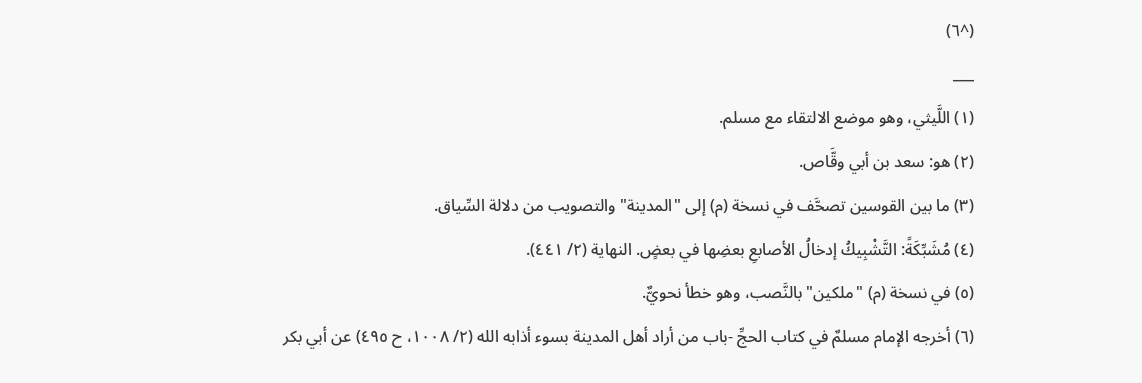(^٦)
___
(١) اللَّيثي، وهو موضع الالتقاء مع مسلم.
(٢) هو: سعد بن أبي وقَّاص.
(٣) ما بين القوسين تصحَّف في نسخة (م) إلى "المدينة" والتصويب من دلالة السِّياق.
(٤) مُشَبِّكَةً: التَّشْبِيكُ إدخالُ الأصابعِ بعضِها في بعضٍ. النهاية (٢/ ٤٤١).
(٥) في نسخة (م) "ملكين" بالنَّصب، وهو خطأ نحويٌّ.
(٦) أخرجه الإمام مسلمٌ في كتاب الحجِّ -باب من أراد أهل المدينة بسوء أذابه الله (٢/ ١٠٠٨، ح ٤٩٥) عن أبي بكر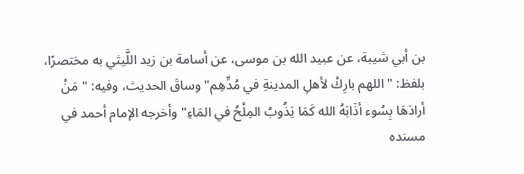بن أبي شيبة، عن عبيد الله بن موسى، عن أسامة بن زيد اللَّيثي به مختصرًا، بلفظ: "اللهم بارِكْ لأهلِ المدينةِ في مُدِّهِم" وساقَ الحديث، وفيه: "مَنْ أرادَهَا بِسُوء أذَابَهُ الله كَمَا يَذُوبُ المِلْحُ في المَاءِ" وأخرجه الإمام أحمد في مسنده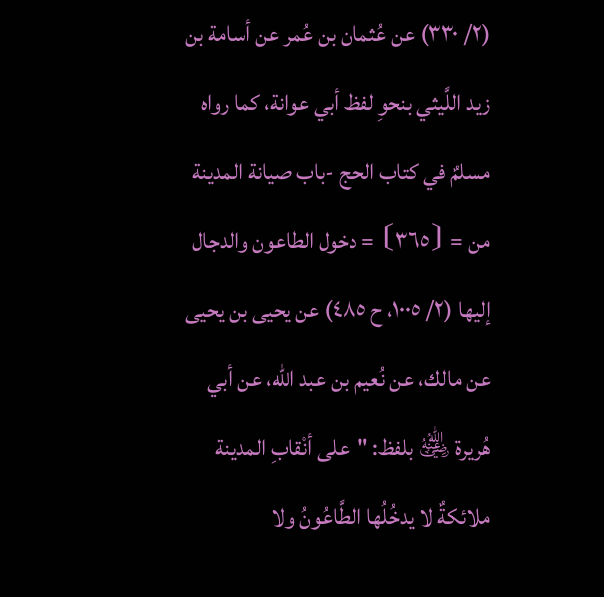(٢/ ٣٣٠) عن عُثمان بن عُمر عن أسامة بن زيد اللَّيثي بنحوِ لفظ أبي عوانة، كما رواه مسلمٌ في كتاب الحج -باب صيانة المدينة من = ⦗٣٦٥⦘ = دخول الطاعون والدجال إليها (٢/ ١٠٠٥، ح ٤٨٥) عن يحيى بن يحيى عن مالك، عن نُعيم بن عبد الله، عن أبي هُريرة ﵁ بلفظ: "على أنْقابِ المدينة ملائكةٌ لا يدخُلُها الطَّاعُونُ ولا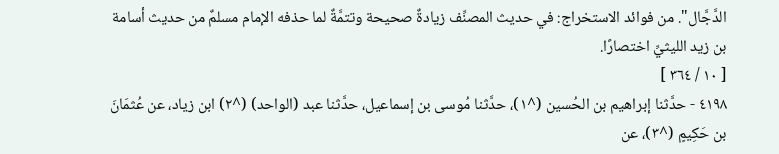الدَّجَّال". من فوائد الاستخراج: في حديث المصنِّف زيادةٌ صحيحة وتتمَّةٌ لما حذفه الإمام مسلمٌ من حديث أسامة بن زيد الليثيِّ اختصارًا.
[ ١٠ / ٣٦٤ ]
٤١٩٨ - حدَّثنا إبراهيم بن الحُسين (^١)، حدَّثنا مُوسى بن إسماعيل، حدَّثنا عبد (الواحد) (^٢) ابن زياد، عن عُثمَانَ بن حَكِيمٍ (^٣)، عن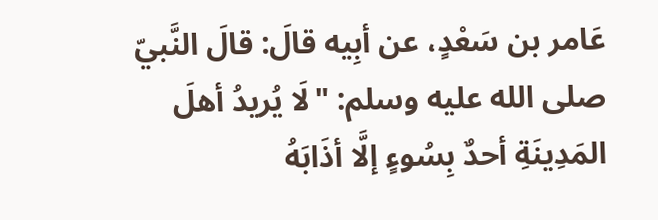عَامر بن سَعْدٍ، عن أبِيه قالَ: قالَ النَّبيّ صلى الله عليه وسلم: "لَا يُريدُ أهلَ المَدِينَةِ أحدٌ بِسُوءٍ إلَّا أذَابَهُ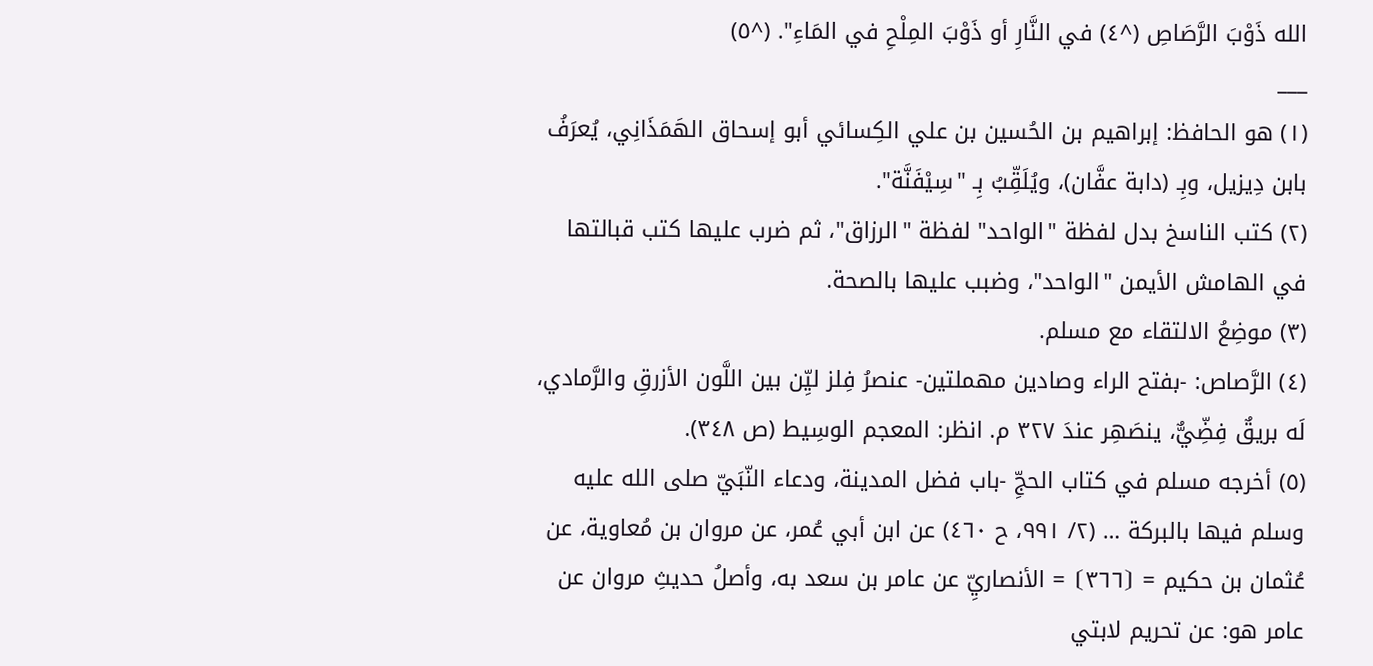الله ذَوْبَ الرَّصَاصِ (^٤) في النَّارِ أو ذَوْبَ المِلْحِ في المَاءِ". (^٥)
___
(١) هو الحافظ: إبراهيم بن الحُسين بن علي الكِسائي أبو إسحاق الهَمَذَانِي، يُعرَفُ بابن دِيزيل، وبِـ (دابة عفَّان)، ويُلَقِّبُ بِـ "سِيْفَنَّة".
(٢) كتب الناسخ بدل لفظة "الواحد" لفظة "الرزاق"، ثم ضرب عليها كتب قبالتها في الهامش الأيمن "الواحد"، وضبب عليها بالصحة.
(٣) موضِعُ الالتقاء مع مسلم.
(٤) الرَّصاص: -بفتح الراء وصادين مهملتين- عنصرُ فِلز ليِّن بين اللَّون الأزرقِ والرَّمادي، لَه بريقٌ فِضِّيٌّ، ينصَهِر عندَ ٣٢٧ م. انظر: المعجم الوسِيط (ص ٣٤٨).
(٥) أخرجه مسلم في كتاب الحجِّ -باب فضل المدينة، ودعاء النّبَيّ صلى الله عليه وسلم فيها بالبركة … (٢/ ٩٩١، ح ٤٦٠) عن ابن أبي عُمر، عن مروان بن مُعاوية، عن عُثمان بن حكيم = ⦗٣٦٦⦘ = الأنصاريِّ عن عامر بن سعد به، وأصلُ حديثِ مروان عن عامر هو: عن تحريم لابتي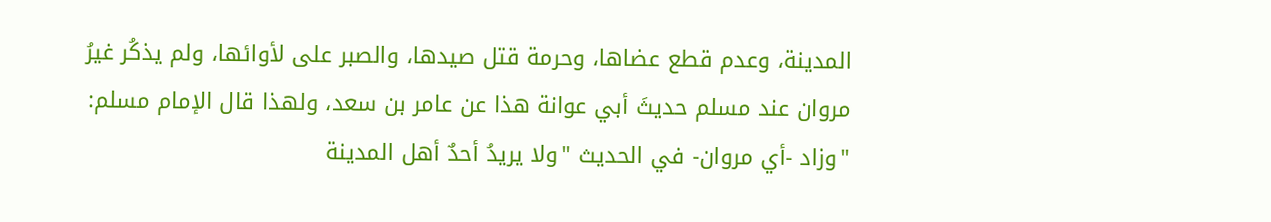المدينة، وعدم قطع عضاها، وحرمة قتل صيدها، والصبر على لأوائها، ولم يذكُر غيرُ مروان عند مسلم حديثَ أبي عوانة هذا عن عامر بن سعد، ولهذا قال الإمام مسلم: "وزاد -أي مروان- في الحديث "ولا يريدُ أحدٌ أهل المدينة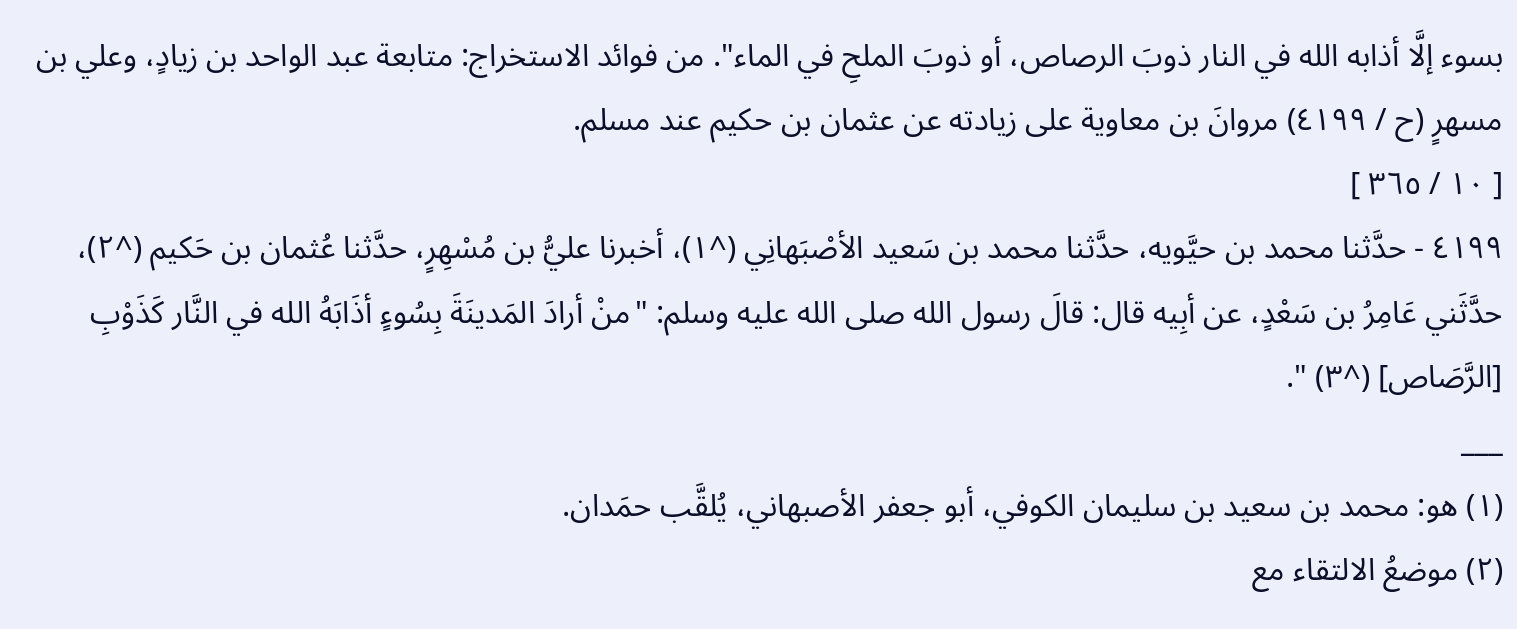بسوء إلَّا أذابه الله في النار ذوبَ الرصاص، أو ذوبَ الملحِ في الماء". من فوائد الاستخراج: متابعة عبد الواحد بن زيادٍ، وعلي بن مسهرٍ (ح / ٤١٩٩) مروانَ بن معاوية على زيادته عن عثمان بن حكيم عند مسلم.
[ ١٠ / ٣٦٥ ]
٤١٩٩ - حدَّثنا محمد بن حيَّويه، حدَّثنا محمد بن سَعيد الأصْبَهانِي (^١)، أخبرنا عليُّ بن مُسْهِرٍ، حدَّثنا عُثمان بن حَكيم (^٢)، حدَّثَني عَامِرُ بن سَعْدٍ، عن أبِيه قال: قالَ رسول الله صلى الله عليه وسلم: "منْ أرادَ المَدينَةَ بِسُوءٍ أذَابَهُ الله في النَّار كَذَوْبِ [الرَّصَاص] (^٣) ".
___
(١) هو: محمد بن سعيد بن سليمان الكوفي، أبو جعفر الأصبهاني، يُلقَّب حمَدان.
(٢) موضعُ الالتقاء مع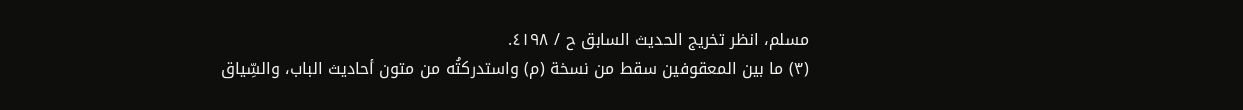مسلم، انظر تخريج الحديث السابق ح / ٤١٩٨.
(٣) ما بين المعقوفين سقط من نسخة (م) واستدركتُه من متون أحاديث الباب، والسِّياق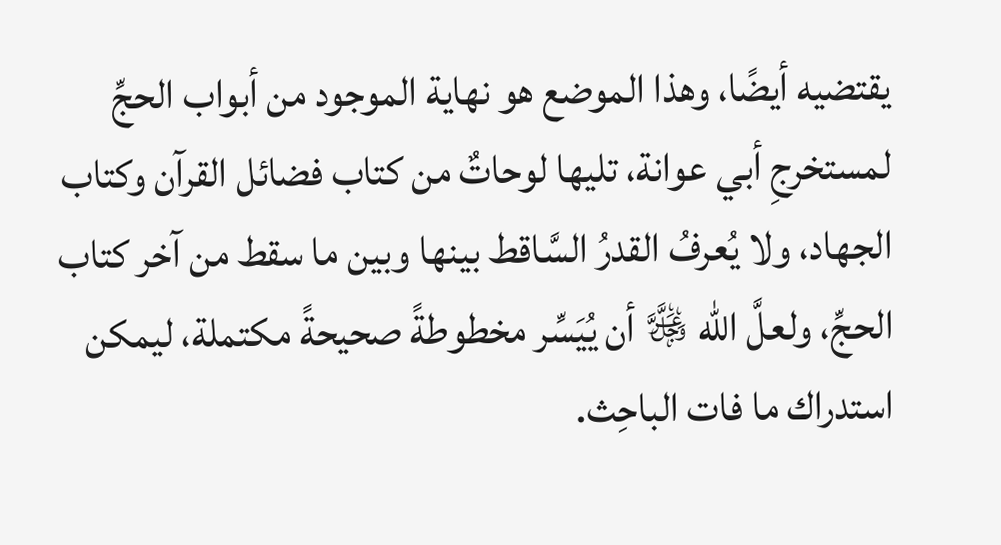يقتضيه أيضًا، وهذا الموضع هو نهاية الموجود من أبواب الحجِّ لمستخرجِ أبي عوانة، تليها لوحاتٌ من كتاب فضائل القرآن وكتاب الجهاد، ولا يُعرفُ القدرُ السَّاقط بينها وبين ما سقط من آخر كتاب الحجِّ، ولعلَّ الله ﷿ أن يُيَسِّر مخطوطةً صحيحةً مكتملة، ليمكن استدراك ما فات الباحِث.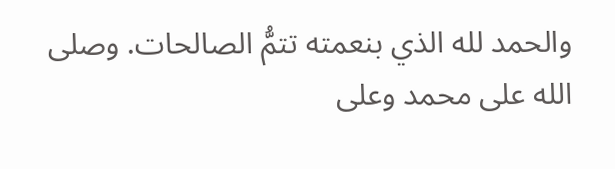والحمد لله الذي بنعمته تتمُّ الصالحات. وصلى الله على محمد وعلى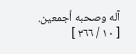آله وصحبه أجمعين.
[ ١٠ / ٣٦٦ ]